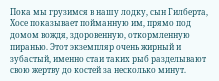Пока мы грузимся в нашу лодку, сын Гилберта, Хосе показывает пойманную им, прямо под домом вождя, здоровенную, откормленную пиранью. Этот экземпляр очень жирный и зубастый, именно стаи таких рыб разделывают свою жертву до костей за несколько минут.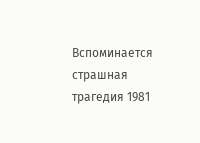Вспоминается страшная трагедия 1981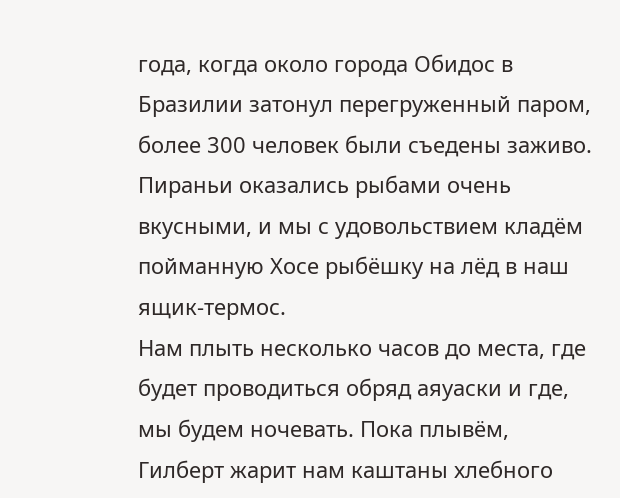года, когда около города Обидос в Бразилии затонул перегруженный паром, более 300 человек были съедены заживо.
Пираньи оказались рыбами очень вкусными, и мы с удовольствием кладём пойманную Хосе рыбёшку на лёд в наш ящик-термос.
Нам плыть несколько часов до места, где будет проводиться обряд аяуаски и где, мы будем ночевать. Пока плывём, Гилберт жарит нам каштаны хлебного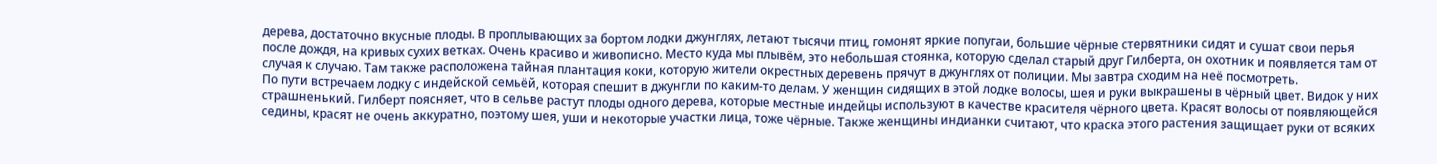дерева, достаточно вкусные плоды. В проплывающих за бортом лодки джунглях, летают тысячи птиц, гомонят яркие попугаи, большие чёрные стервятники сидят и сушат свои перья после дождя, на кривых сухих ветках. Очень красиво и живописно. Место куда мы плывём, это небольшая стоянка, которую сделал старый друг Гилберта, он охотник и появляется там от случая к случаю. Там также расположена тайная плантация коки, которую жители окрестных деревень прячут в джунглях от полиции. Мы завтра сходим на неё посмотреть.
По пути встречаем лодку с индейской семьёй, которая спешит в джунгли по каким-то делам. У женщин сидящих в этой лодке волосы, шея и руки выкрашены в чёрный цвет. Видок у них страшненький. Гилберт поясняет, что в сельве растут плоды одного дерева, которые местные индейцы используют в качестве красителя чёрного цвета. Красят волосы от появляющейся седины, красят не очень аккуратно, поэтому шея, уши и некоторые участки лица, тоже чёрные. Также женщины индианки считают, что краска этого растения защищает руки от всяких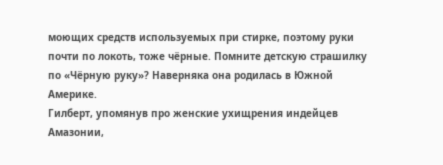моющих средств используемых при стирке, поэтому руки почти по локоть, тоже чёрные. Помните детскую страшилку по «Чёрную руку»? Наверняка она родилась в Южной Америке.
Гилберт, упомянув про женские ухищрения индейцев Амазонии,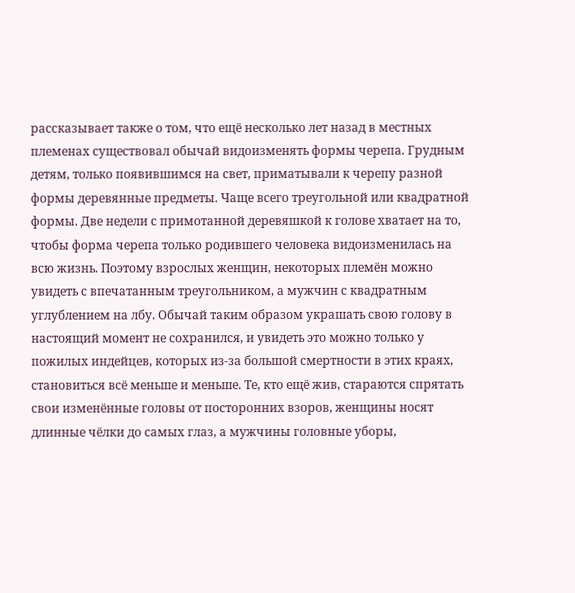рассказывает также о том, что ещё несколько лет назад в местных племенах существовал обычай видоизменять формы черепа. Грудным детям, только появившимся на свет, приматывали к черепу разной формы деревянные предметы. Чаще всего треугольной или квадратной формы. Две недели с примотанной деревяшкой к голове хватает на то, чтобы форма черепа только родившего человека видоизменилась на всю жизнь. Поэтому взрослых женщин, некоторых племён можно увидеть с впечатанным треугольником, а мужчин с квадратным углублением на лбу. Обычай таким образом украшать свою голову в настоящий момент не сохранился, и увидеть это можно только у пожилых индейцев, которых из-за большой смертности в этих краях, становиться всё меньше и меньше. Те, кто ещё жив, стараются спрятать свои изменённые головы от посторонних взоров, женщины носят длинные чёлки до самых глаз, а мужчины головные уборы,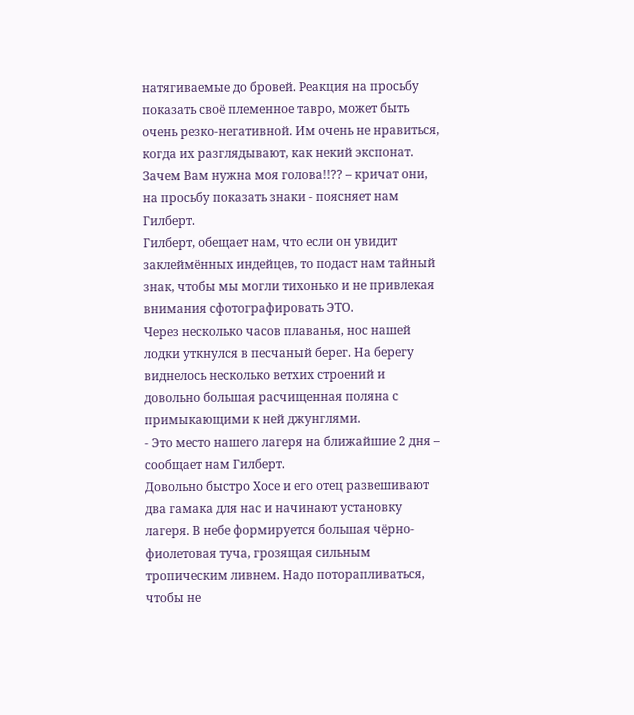натягиваемые до бровей. Реакция на просьбу показать своё племенное тавро, может быть очень резко-негативной. Им очень не нравиться, когда их разглядывают, как некий экспонат.
Зачем Вам нужна моя голова!!?? – кричат они, на просьбу показать знаки - поясняет нам Гилберт.
Гилберт, обещает нам, что если он увидит заклеймённых индейцев, то подаст нам тайный знак, чтобы мы могли тихонько и не привлекая внимания сфотографировать ЭТО.
Через несколько часов плаванья, нос нашей лодки уткнулся в песчаный берег. На берегу виднелось несколько ветхих строений и довольно большая расчищенная поляна с примыкающими к ней джунглями.
- Это место нашего лагеря на ближайшие 2 дня – сообщает нам Гилберт.
Довольно быстро Хосе и его отец развешивают два гамака для нас и начинают установку лагеря. В небе формируется большая чёрно-фиолетовая туча, грозящая сильным тропическим ливнем. Надо поторапливаться, чтобы не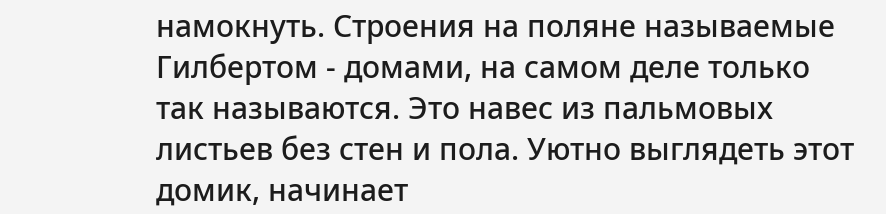намокнуть. Строения на поляне называемые Гилбертом - домами, на самом деле только так называются. Это навес из пальмовых листьев без стен и пола. Уютно выглядеть этот домик, начинает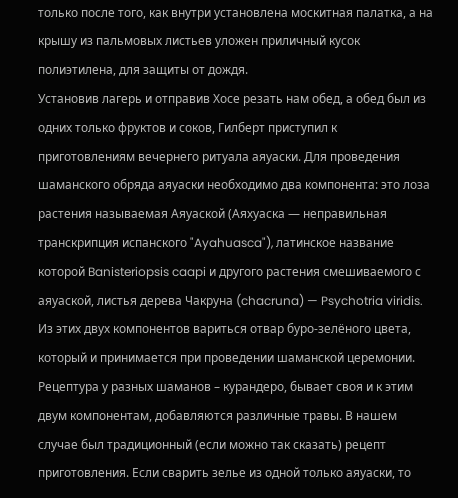только после того, как внутри установлена москитная палатка, а на крышу из пальмовых листьев уложен приличный кусок полиэтилена, для защиты от дождя.
Установив лагерь и отправив Хосе резать нам обед, а обед был из одних только фруктов и соков, Гилберт приступил к приготовлениям вечернего ритуала аяуаски. Для проведения шаманского обряда аяуаски необходимо два компонента: это лоза растения называемая Аяуаской (Аяхуаска — неправильная транскрипция испанского "Ayahuasca"), латинское название которой Banisteriopsis caapi и другого растения смешиваемого с аяуаской, листья дерева Чакруна (chacruna) — Psychotria viridis. Из этих двух компонентов вариться отвар буро-зелёного цвета, который и принимается при проведении шаманской церемонии. Рецептура у разных шаманов – курандеро, бывает своя и к этим двум компонентам, добавляются различные травы. В нашем случае был традиционный (если можно так сказать) рецепт приготовления. Если сварить зелье из одной только аяуаски, то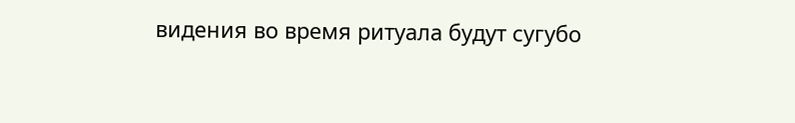видения во время ритуала будут сугубо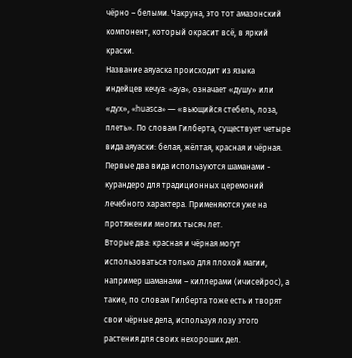чёрно – белыми. Чакруна, это тот амазонский компонент, который окрасит всё, в яркий краски.
Название аяуаска происходит из языка индейцев кечуа: «aya», означает «душу» или «дух», «huasca» — «вьющийся стебель, лоза, плеть». По словам Гилберта, существует четыре вида аяуаски: белая, жёлтая, красная и чёрная. Первые два вида используются шаманами - курандеро для традиционных церемоний лечебного характера. Применяются уже на протяжении многих тысяч лет.
Вторые два: красная и чёрная могут использоваться только для плохой магии, например шаманами – киллерами (ичисейрос), а такие, по словам Гилберта тоже есть и творят свои чёрные дела, используя лозу этого растения для своих нехороших дел.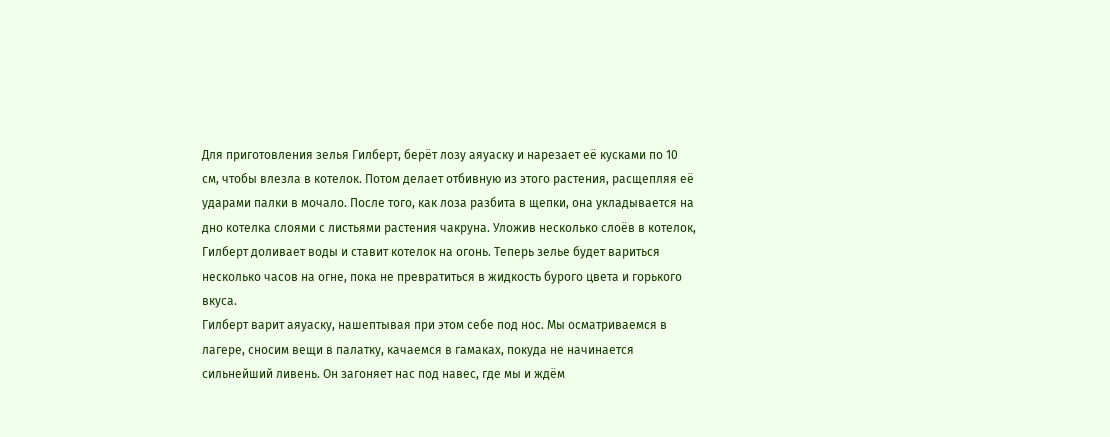Для приготовления зелья Гилберт, берёт лозу аяуаску и нарезает её кусками по 10 см, чтобы влезла в котелок. Потом делает отбивную из этого растения, расщепляя её ударами палки в мочало. После того, как лоза разбита в щепки, она укладывается на дно котелка слоями с листьями растения чакруна. Уложив несколько слоёв в котелок, Гилберт доливает воды и ставит котелок на огонь. Теперь зелье будет вариться несколько часов на огне, пока не превратиться в жидкость бурого цвета и горького вкуса.
Гилберт варит аяуаску, нашептывая при этом себе под нос. Мы осматриваемся в лагере, сносим вещи в палатку, качаемся в гамаках, покуда не начинается сильнейший ливень. Он загоняет нас под навес, где мы и ждём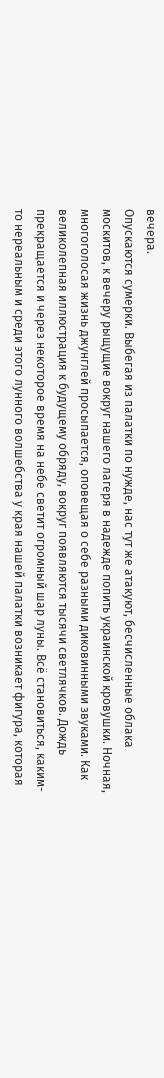вечера.
Опускаются сумерки. Выбегая из палатки по нужде, нас тут же атакуют, бесчисленные облака москитов, к вечеру рыщущие вокруг нашего лагеря в надежде попить украинской кровушки. Ночная, многоголосая жизнь джунглей просыпается, оповещая о себе разными диковинными звуками. Как великолепная иллюстрация к будущему обряду, вокруг появляются тысячи светлячков. Дождь прекращается и через некоторое время на небе светит огромный шар луны. Всё становиться, каким-то нереальным и среди этого лунного волшебства у края нашей палатки возникает фигура, которая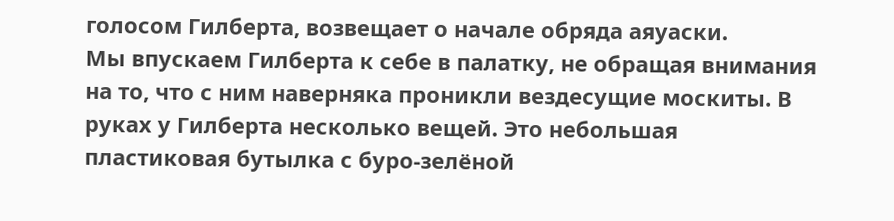голосом Гилберта, возвещает о начале обряда аяуаски.
Мы впускаем Гилберта к себе в палатку, не обращая внимания на то, что с ним наверняка проникли вездесущие москиты. В руках у Гилберта несколько вещей. Это небольшая пластиковая бутылка с буро-зелёной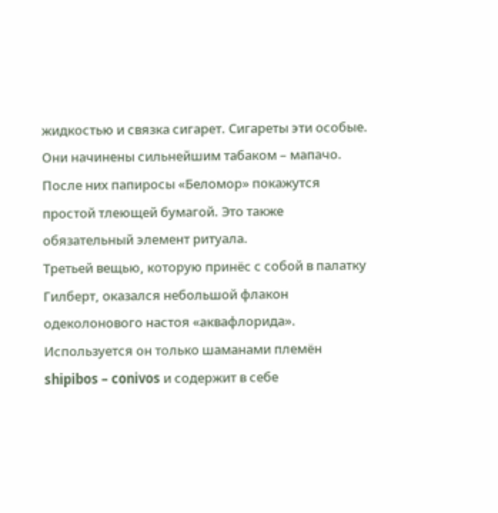жидкостью и связка сигарет. Сигареты эти особые. Они начинены сильнейшим табаком – мапачо. После них папиросы «Беломор» покажутся простой тлеющей бумагой. Это также обязательный элемент ритуала.
Третьей вещью, которую принёс с собой в палатку Гилберт, оказался небольшой флакон одеколонового настоя «аквафлорида». Используется он только шаманами племён shipibos – conivos и содержит в себе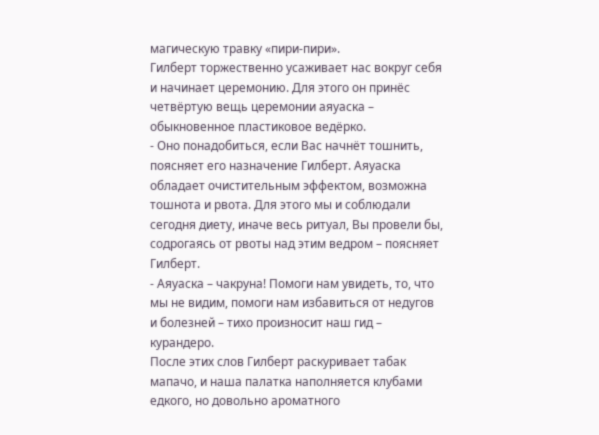магическую травку «пири-пири».
Гилберт торжественно усаживает нас вокруг себя и начинает церемонию. Для этого он принёс четвёртую вещь церемонии аяуаска – обыкновенное пластиковое ведёрко.
- Оно понадобиться, если Вас начнёт тошнить, поясняет его назначение Гилберт. Аяуаска обладает очистительным эффектом, возможна тошнота и рвота. Для этого мы и соблюдали сегодня диету, иначе весь ритуал, Вы провели бы, содрогаясь от рвоты над этим ведром – поясняет Гилберт.
- Аяуаска – чакруна! Помоги нам увидеть, то, что мы не видим, помоги нам избавиться от недугов и болезней – тихо произносит наш гид – курандеро.
После этих слов Гилберт раскуривает табак мапачо, и наша палатка наполняется клубами едкого, но довольно ароматного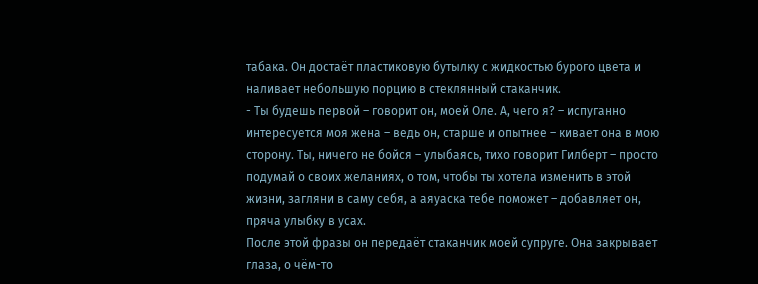табака. Он достаёт пластиковую бутылку с жидкостью бурого цвета и наливает небольшую порцию в стеклянный стаканчик.
- Ты будешь первой – говорит он, моей Оле. А, чего я? – испуганно интересуется моя жена – ведь он, старше и опытнее – кивает она в мою сторону. Ты, ничего не бойся – улыбаясь, тихо говорит Гилберт – просто подумай о своих желаниях, о том, чтобы ты хотела изменить в этой жизни, загляни в саму себя, а аяуаска тебе поможет – добавляет он, пряча улыбку в усах.
После этой фразы он передаёт стаканчик моей супруге. Она закрывает глаза, о чём-то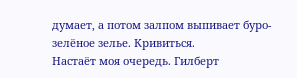думает, а потом залпом выпивает буро-зелёное зелье. Кривиться.
Настаёт моя очередь. Гилберт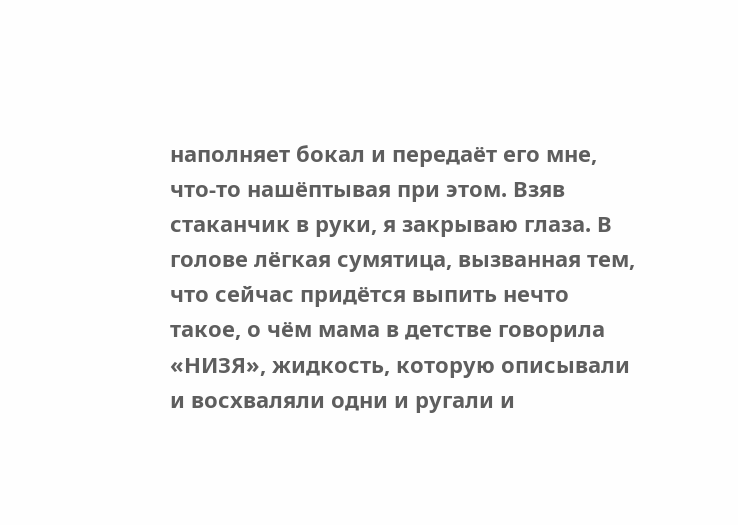наполняет бокал и передаёт его мне, что-то нашёптывая при этом. Взяв стаканчик в руки, я закрываю глаза. В голове лёгкая сумятица, вызванная тем, что сейчас придётся выпить нечто такое, о чём мама в детстве говорила «НИЗЯ», жидкость, которую описывали и восхваляли одни и ругали и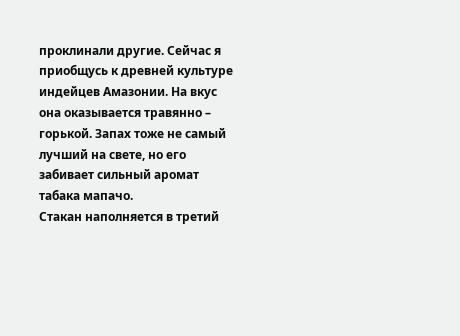проклинали другие. Сейчас я приобщусь к древней культуре индейцев Амазонии. На вкус она оказывается травянно – горькой. Запах тоже не самый лучший на свете, но его забивает сильный аромат табака мапачо.
Стакан наполняется в третий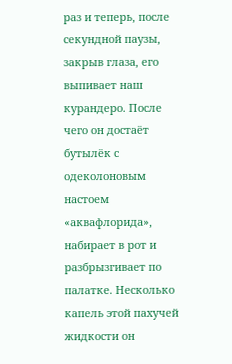раз и теперь, после секундной паузы, закрыв глаза, его выпивает наш курандеро. После чего он достаёт бутылёк с одеколоновым настоем «аквафлорида», набирает в рот и разбрызгивает по палатке. Несколько капель этой пахучей жидкости он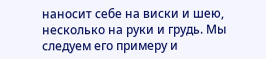наносит себе на виски и шею, несколько на руки и грудь. Мы следуем его примеру и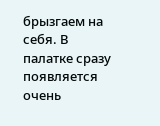брызгаем на себя. В палатке сразу появляется очень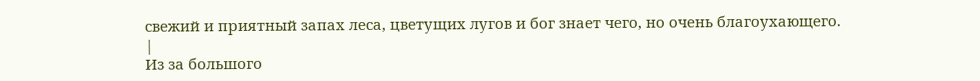свежий и приятный запах леса, цветущих лугов и бог знает чего, но очень благоухающего.
|
Из за большого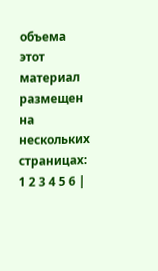объема этот материал размещен на нескольких страницах:
1 2 3 4 5 6 |